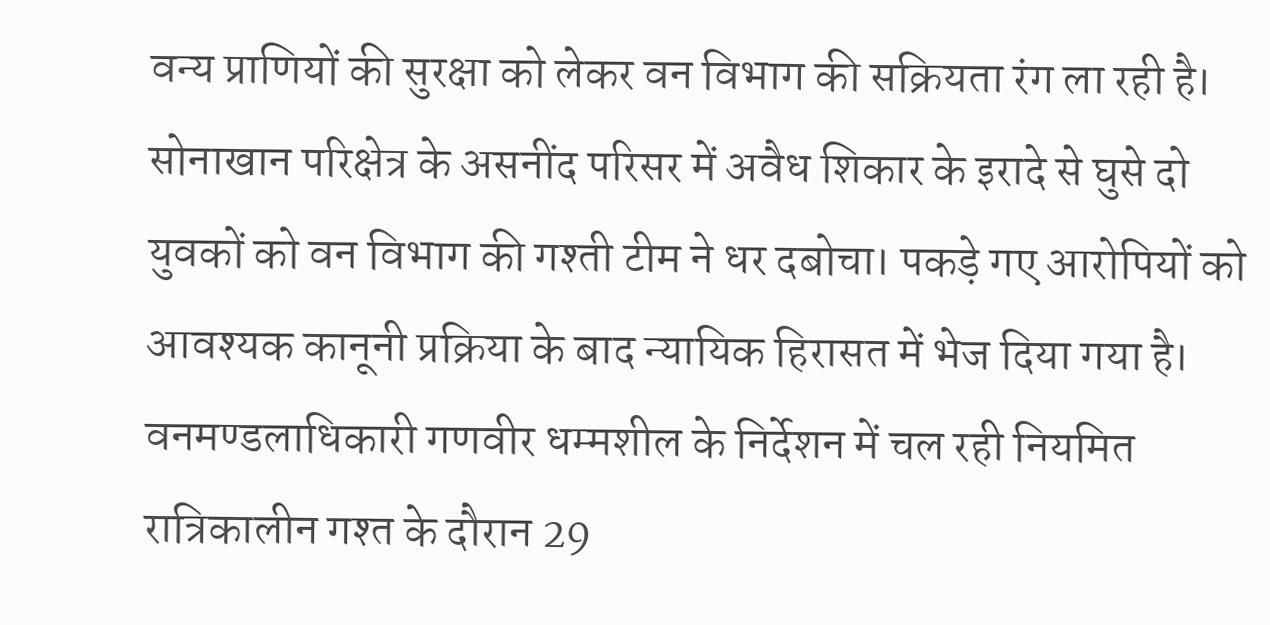वन्य प्राणियों की सुरक्षा को लेकर वन विभाग की सक्रियता रंग ला रही है। सोनाखान परिक्षेत्र के असनींद परिसर में अवैध शिकार के इरादे से घुसे दो युवकों को वन विभाग की गश्ती टीम ने धर दबोचा। पकड़े गए आरोपियों को आवश्यक कानूनी प्रक्रिया के बाद न्यायिक हिरासत में भेज दिया गया है।
वनमण्डलाधिकारी गणवीर धम्मशील के निर्देशन में चल रही नियमित रात्रिकालीन गश्त के दौरान 29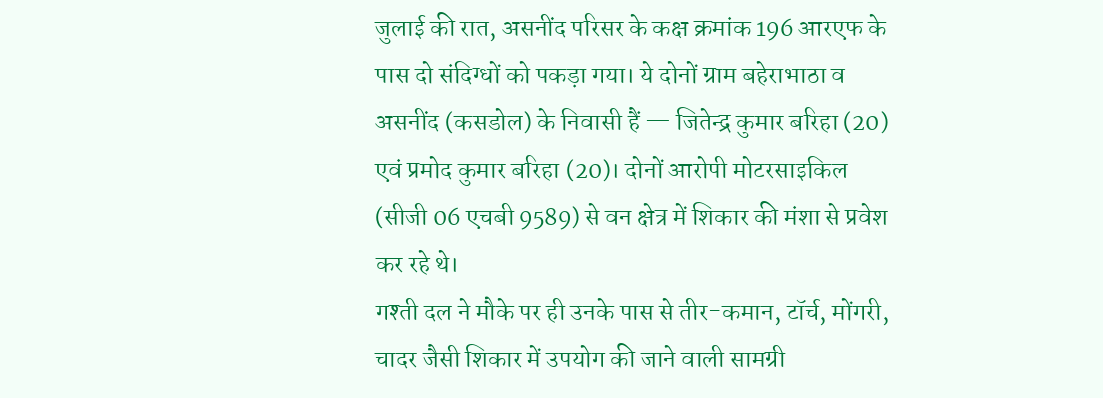जुलाई की रात, असनींद परिसर के कक्ष क्रमांक 196 आरएफ के पास दो संदिग्धों को पकड़ा गया। ये दोनों ग्राम बहेराभाठा व असनींद (कसडोल) के निवासी हैं — जितेन्द्र कुमार बरिहा (20) एवं प्रमोद कुमार बरिहा (20)। दोनों आरोपी मोटरसाइकिल (सीजी 06 एचबी 9589) से वन क्षेत्र में शिकार की मंशा से प्रवेश कर रहे थे।
गश्ती दल ने मौके पर ही उनके पास से तीर-कमान, टॉर्च, मोंगरी, चादर जैसी शिकार में उपयोग की जाने वाली सामग्री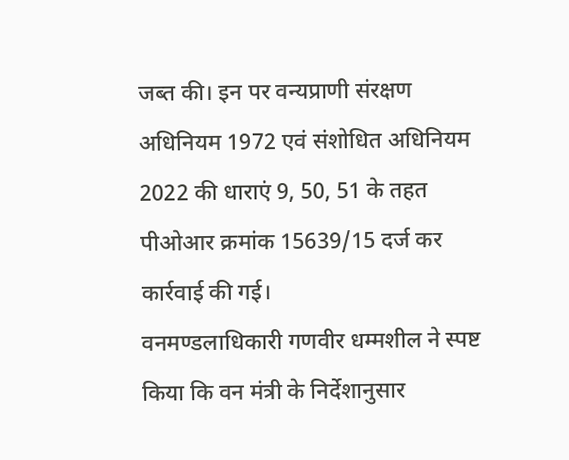जब्त की। इन पर वन्यप्राणी संरक्षण अधिनियम 1972 एवं संशोधित अधिनियम 2022 की धाराएं 9, 50, 51 के तहत पीओआर क्रमांक 15639/15 दर्ज कर कार्रवाई की गई।
वनमण्डलाधिकारी गणवीर धम्मशील ने स्पष्ट किया कि वन मंत्री के निर्देशानुसार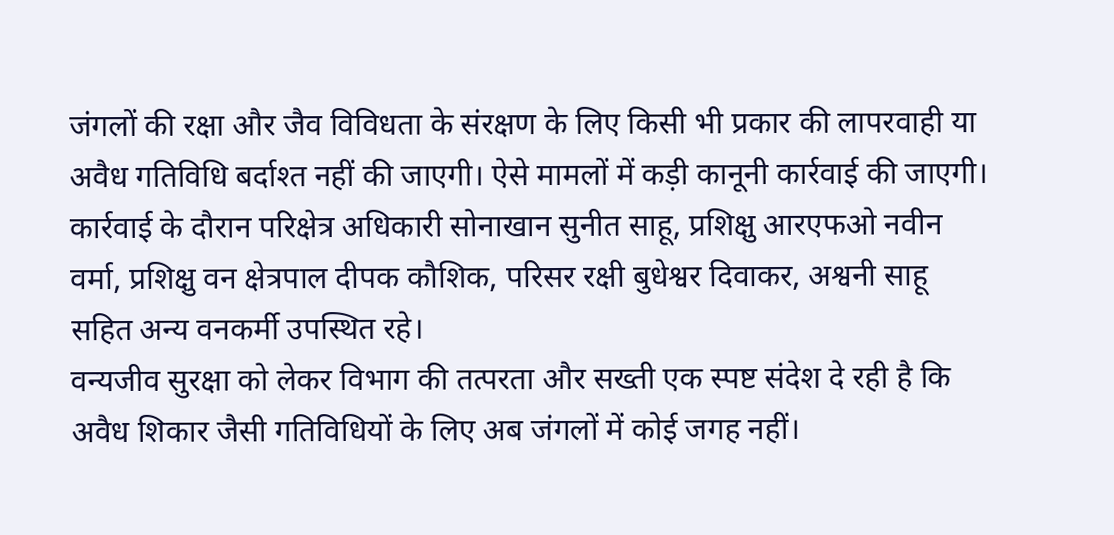जंगलों की रक्षा और जैव विविधता के संरक्षण के लिए किसी भी प्रकार की लापरवाही या अवैध गतिविधि बर्दाश्त नहीं की जाएगी। ऐसे मामलों में कड़ी कानूनी कार्रवाई की जाएगी।
कार्रवाई के दौरान परिक्षेत्र अधिकारी सोनाखान सुनीत साहू, प्रशिक्षु आरएफओ नवीन वर्मा, प्रशिक्षु वन क्षेत्रपाल दीपक कौशिक, परिसर रक्षी बुधेश्वर दिवाकर, अश्वनी साहू सहित अन्य वनकर्मी उपस्थित रहे।
वन्यजीव सुरक्षा को लेकर विभाग की तत्परता और सख्ती एक स्पष्ट संदेश दे रही है कि अवैध शिकार जैसी गतिविधियों के लिए अब जंगलों में कोई जगह नहीं।